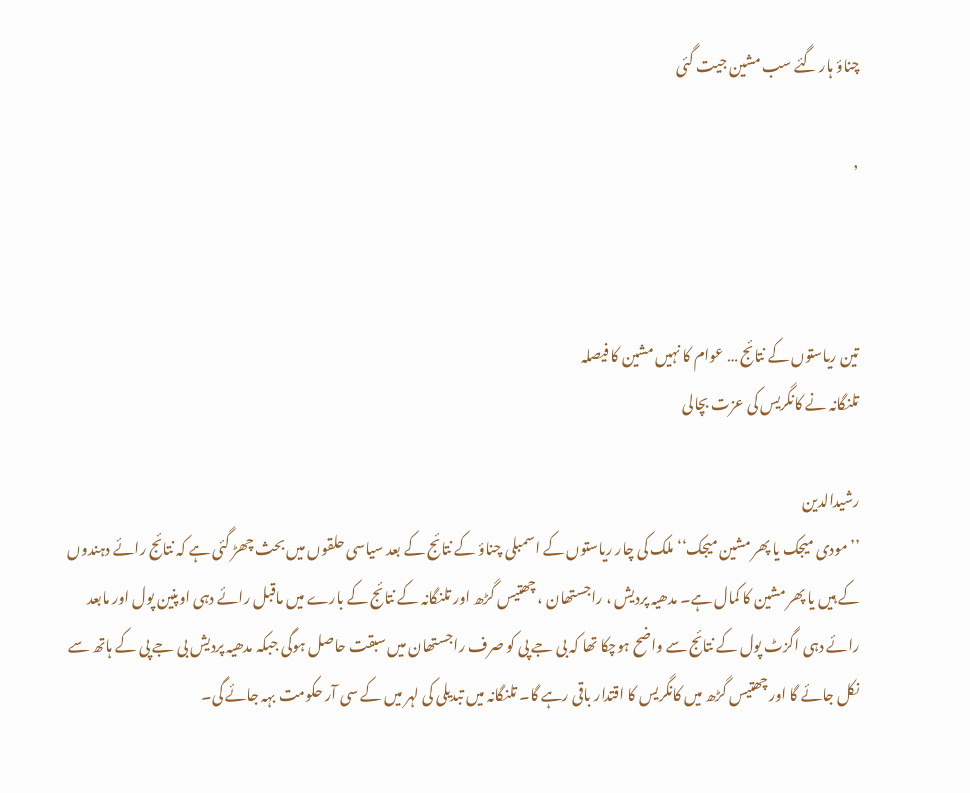چناؤ ہار گئے سب مشین جیت گئی

,



تین ریاستوں کے نتائج … عوام کا نہیں مشین کا فیصلہ
تلنگانہ نے کانگریس کی عزت بچالی

رشیدالدین
’’مودی میجک یا پھر مشین میجک‘‘ ملک کی چار ریاستوں کے اسمبلی چناؤ کے نتائج کے بعد سیاسی حلقوں میں بحث چھڑ گئی ہے کہ نتائج رائے دہندوں کے ہیں یا پھر مشین کا کمال ہے۔ مدھیہ پردیش ، راجستھان ، چھتیس گڑھ اور تلنگانہ کے نتائج کے بارے میں ماقبل رائے دہی اوپنین پول اور مابعد رائے دہی اگزٹ پول کے نتائج سے واضح ہوچکا تھا کہ بی جے پی کو صرف راجستھان میں سبقت حاصل ہوگی جبکہ مدھیہ پردیش بی جے پی کے ہاتھ سے نکل جائے گا اور چھتیس گڑھ میں کانگریس کا اقتدار باقی رہے گا۔ تلنگانہ میں تبدیلی کی لہر میں کے سی آر حکومت بہہ جائے گی۔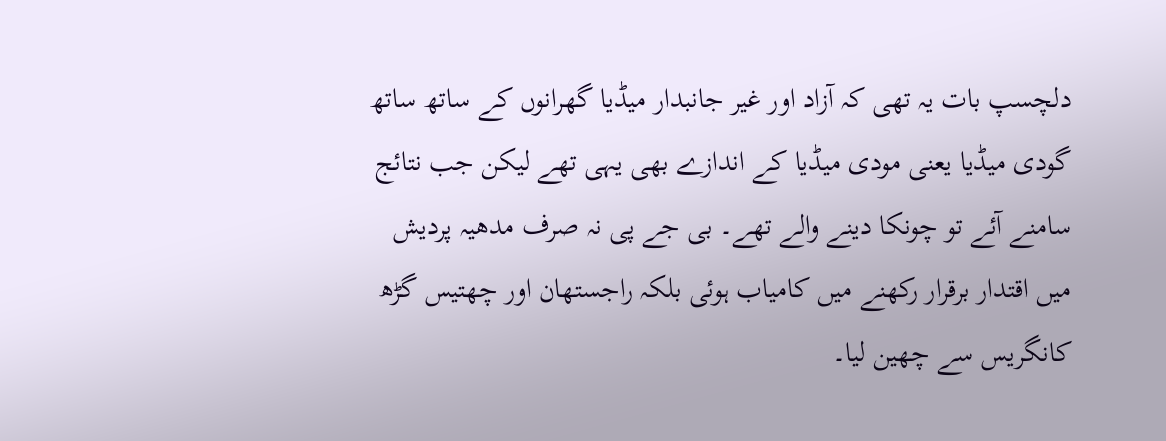دلچسپ بات یہ تھی کہ آزاد اور غیر جانبدار میڈیا گھرانوں کے ساتھ ساتھ گودی میڈیا یعنی مودی میڈیا کے اندازے بھی یہی تھے لیکن جب نتائج سامنے آئے تو چونکا دینے والے تھے۔ بی جے پی نہ صرف مدھیہ پردیش میں اقتدار برقرار رکھنے میں کامیاب ہوئی بلکہ راجستھان اور چھتیس گڑھ کانگریس سے چھین لیا۔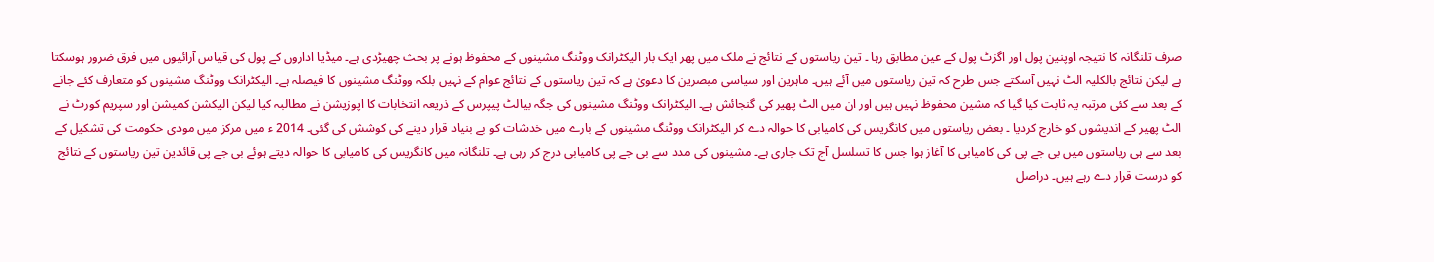صرف تلنگانہ کا نتیجہ اوپنین پول اور اگزٹ پول کے عین مطابق رہا ۔ تین ریاستوں کے نتائج نے ملک میں پھر ایک بار الیکٹرانک ووٹنگ مشینوں کے محفوظ ہونے پر بحث چھیڑدی ہے۔ میڈیا اداروں کے پول کی قیاس آرائیوں میں فرق ضرور ہوسکتا ہے لیکن نتائج بالکلیہ الٹ نہیں آسکتے جس طرح کہ تین ریاستوں میں آئے ہیں۔ ماہرین اور سیاسی مبصرین کا دعویٰ ہے کہ تین ریاستوں کے نتائج عوام کے نہیں بلکہ ووٹنگ مشینوں کا فیصلہ ہے۔ الیکٹرانک ووٹنگ مشینوں کو متعارف کئے جانے کے بعد سے کئی مرتبہ یہ ثابت کیا گیا کہ مشین محفوظ نہیں ہیں اور ان میں الٹ پھیر کی گنجائش ہے۔ الیکٹرانک ووٹنگ مشینوں کی جگہ بیالٹ پیپرس کے ذریعہ انتخابات کا اپوزیشن نے مطالبہ کیا لیکن الیکشن کمیشن اور سپریم کورٹ نے الٹ پھیر کے اندیشوں کو خارج کردیا ۔ بعض ریاستوں میں کانگریس کی کامیابی کا حوالہ دے کر الیکٹرانک ووٹنگ مشینوں کے بارے میں خدشات کو بے بنیاد قرار دینے کی کوشش کی گئی۔ 2014 ء میں مرکز میں مودی حکومت کی تشکیل کے بعد سے ہی ریاستوں میں بی جے پی کی کامیابی کا آغاز ہوا جس کا تسلسل آج تک جاری ہے۔ مشینوں کی مدد سے بی جے پی کامیابی درج کر رہی ہے۔ تلنگانہ میں کانگریس کی کامیابی کا حوالہ دیتے ہوئے بی جے پی قائدین تین ریاستوں کے نتائج کو درست قرار دے رہے ہیں۔ دراصل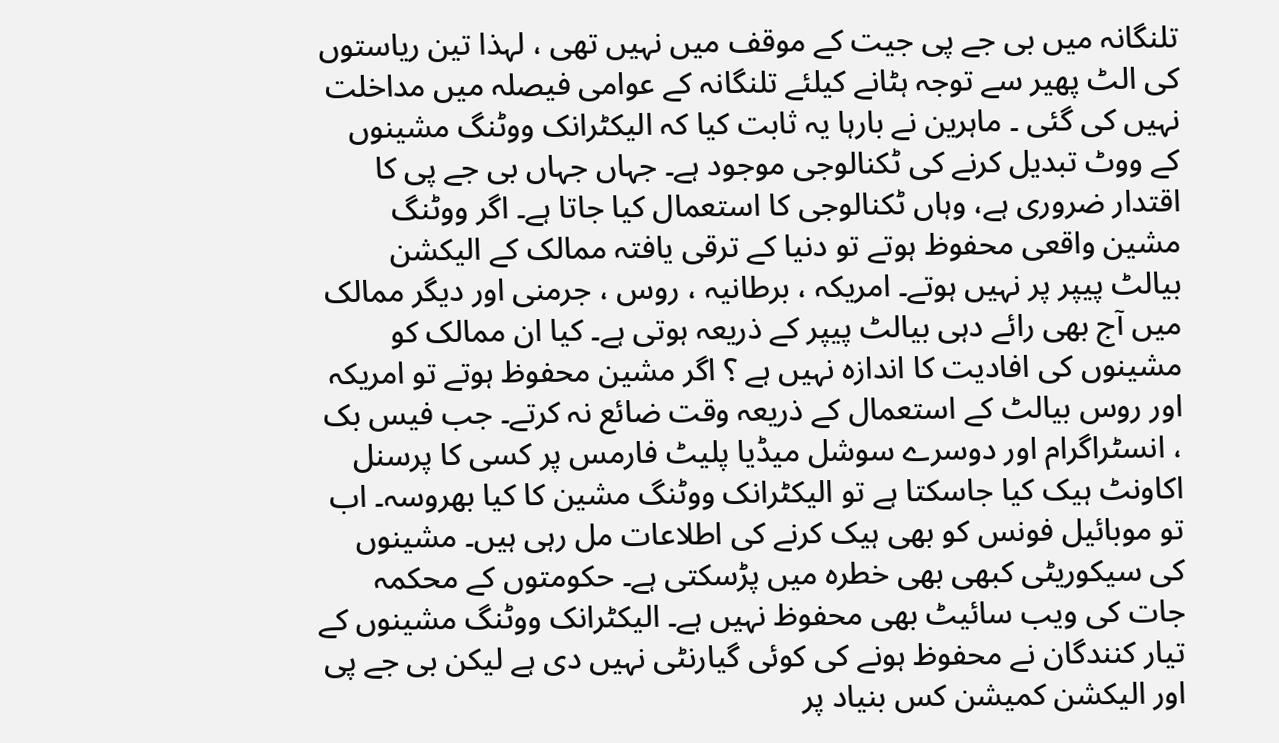تلنگانہ میں بی جے پی جیت کے موقف میں نہیں تھی ، لہذا تین ریاستوں کی الٹ پھیر سے توجہ ہٹانے کیلئے تلنگانہ کے عوامی فیصلہ میں مداخلت نہیں کی گئی ۔ ماہرین نے بارہا یہ ثابت کیا کہ الیکٹرانک ووٹنگ مشینوں کے ووٹ تبدیل کرنے کی ٹکنالوجی موجود ہے۔ جہاں جہاں بی جے پی کا اقتدار ضروری ہے، وہاں ٹکنالوجی کا استعمال کیا جاتا ہے۔ اگر ووٹنگ مشین واقعی محفوظ ہوتے تو دنیا کے ترقی یافتہ ممالک کے الیکشن بیالٹ پیپر پر نہیں ہوتے۔ امریکہ ، برطانیہ ، روس ، جرمنی اور دیگر ممالک میں آج بھی رائے دہی بیالٹ پیپر کے ذریعہ ہوتی ہے۔ کیا ان ممالک کو مشینوں کی افادیت کا اندازہ نہیں ہے ؟ اگر مشین محفوظ ہوتے تو امریکہ اور روس بیالٹ کے استعمال کے ذریعہ وقت ضائع نہ کرتے۔ جب فیس بک ، انسٹراگرام اور دوسرے سوشل میڈیا پلیٹ فارمس پر کسی کا پرسنل اکاونٹ ہیک کیا جاسکتا ہے تو الیکٹرانک ووٹنگ مشین کا کیا بھروسہ۔ اب تو موبائیل فونس کو بھی ہیک کرنے کی اطلاعات مل رہی ہیں۔ مشینوں کی سیکوریٹی کبھی بھی خطرہ میں پڑسکتی ہے۔ حکومتوں کے محکمہ جات کی ویب سائیٹ بھی محفوظ نہیں ہے۔ الیکٹرانک ووٹنگ مشینوں کے تیار کنندگان نے محفوظ ہونے کی کوئی گیارنٹی نہیں دی ہے لیکن بی جے پی اور الیکشن کمیشن کس بنیاد پر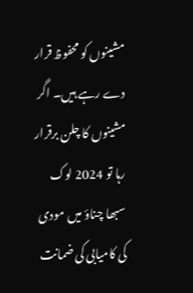مشینوں کو محفوظ قرار دے رہے ہیں۔ اگر مشینوں کا چلن برقرار رہا تو 2024 لوک سبھا چناؤ میں مودی کی کامیابی کی ضمانت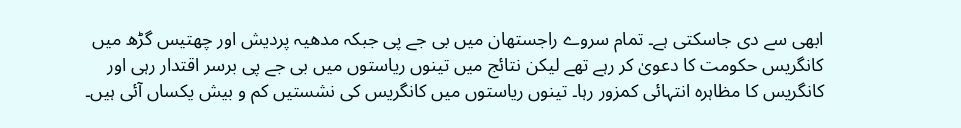ابھی سے دی جاسکتی ہے۔ تمام سروے راجستھان میں بی جے پی جبکہ مدھیہ پردیش اور چھتیس گڑھ میں کانگریس حکومت کا دعویٰ کر رہے تھے لیکن نتائج میں تینوں ریاستوں میں بی جے پی برسر اقتدار رہی اور کانگریس کا مظاہرہ انتہائی کمزور رہا۔ تینوں ریاستوں میں کانگریس کی نشستیں کم و بیش یکساں آئی ہیں۔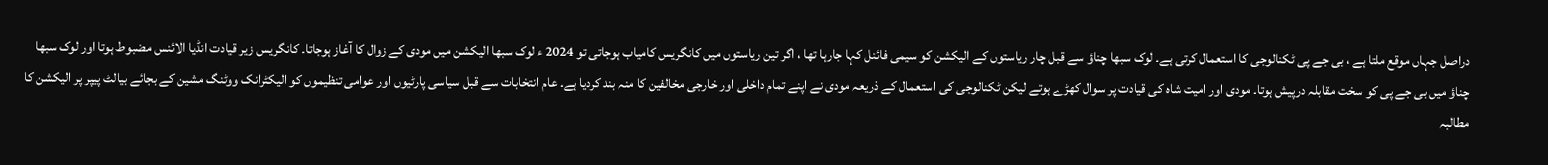دراصل جہاں موقع ملتا ہے ، بی جے پی ٹکنالوجی کا استعمال کرتی ہے۔ لوک سبھا چناؤ سے قبل چار ریاستوں کے الیکشن کو سیمی فائنل کہا جارہا تھا ، اگر تین ریاستوں میں کانگریس کامیاب ہوجاتی تو 2024 ء لوک سبھا الیکشن میں مودی کے زوال کا آغاز ہوجاتا۔ کانگریس زیر قیادت انڈیا الائنس مضبوط ہوتا اور لوک سبھا چناؤ میں بی جے پی کو سخت مقابلہ درپیش ہوتا۔ مودی اور امیت شاہ کی قیادت پر سوال کھڑے ہوتے لیکن ٹکنالوجی کی استعمال کے ذریعہ مودی نے اپنے تمام داخلی اور خارجی مخالفین کا منہ بند کردیا ہے۔ عام انتخابات سے قبل سیاسی پارٹیوں اور عوامی تنظیموں کو الیکٹرانک ووٹنگ مشین کے بجائے بیالٹ پیپر پر الیکشن کا مطالبہ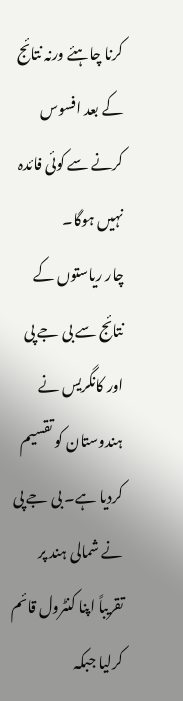کرنا چاہئے ورنہ نتائج کے بعد افسوس کرنے سے کوئی فائدہ نہیں ہوگا۔
چار ریاستوں کے نتائج سے بی جے پی اور کانگریس نے ہندوستان کو تقسیم کردیا ہے۔ بی جے پی نے شمالی ہند پر تقریباً اپنا کنٹرول قائم کرلیا جبکہ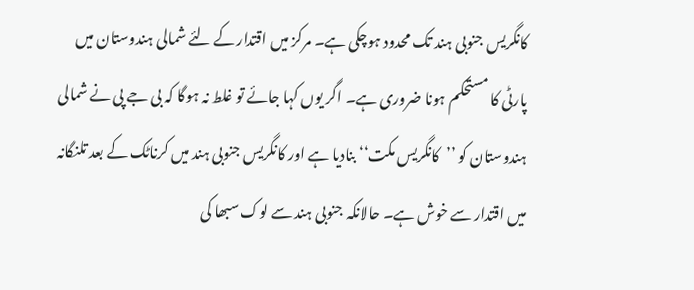کانگریس جنوبی ہند تک محدود ہوچکی ہے۔ مرکز میں اقتدار کے لئے شمالی ہندوستان میں پارٹی کا مستحکم ہونا ضروری ہے۔ اگر یوں کہا جائے تو غلط نہ ہوگا کہ بی جے پی نے شمالی ہندوستان کو ’’کانگریس مکت‘‘ بنادیا ہے اور کانگریس جنوبی ہند میں کرناٹک کے بعد تلنگانہ میں اقتدار سے خوش ہے۔ حالانکہ جنوبی ہند سے لوک سبھا کی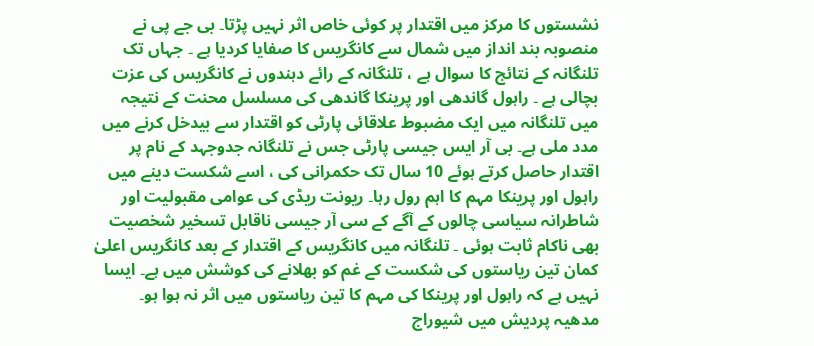نشستوں کا مرکز میں اقتدار پر کوئی خاص اثر نہیں پڑتا۔ بی جے پی نے منصوبہ بند انداز میں شمال سے کانگریس کا صفایا کردیا ہے ۔ جہاں تک تلنگانہ کے نتائج کا سوال ہے ، تلنگانہ کے رائے دہندوں نے کانگریس کی عزت بچالی ہے ۔ راہول گاندھی اور پرینکا گاندھی کی مسلسل محنت کے نتیجہ میں تلنگانہ میں ایک مضبوط علاقائی پارٹی کو اقتدار سے بیدخل کرنے میں مدد ملی ہے۔ بی آر ایس جیسی پارٹی جس نے تلنگانہ جدوجہد کے نام پر اقتدار حاصل کرتے ہوئے 10 سال تک حکمرانی کی ، اسے شکست دینے میں راہول اور پرینکا مہم کا اہم رول رہا۔ ریونت ریڈی کی عوامی مقبولیت اور شاطرانہ سیاسی چالوں کے آگے کے سی آر جیسی ناقابل تسخیر شخصیت بھی ناکام ثابت ہوئی ۔ تلنگانہ میں کانگریس کے اقتدار کے بعد کانگریس اعلیٰ کمان تین ریاستوں کی شکست کے غم کو بھلانے کی کوشش میں ہے۔ ایسا نہیں ہے کہ راہول اور پرینکا کی مہم کا تین ریاستوں میں اثر نہ ہوا ہو۔ مدھیہ پردیش میں شیوراج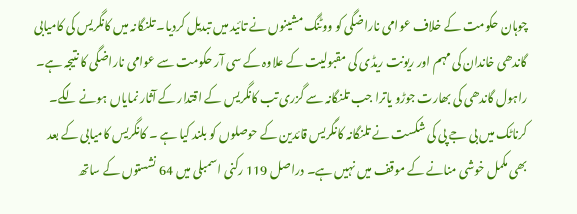چوہان حکومت کے خلاف عوامی ناراضگی کو ووٹنگ مشینوں نے تائید میں تبدیل کردیا۔ تلنگانہ میں کانگریس کی کامیابی گاندھی خاندان کی مہم اور ریونت ریڈی کی مقبولیت کے علاوہ کے سی آر حکومت سے عوامی ناراضگی کا نتیجہ ہے۔ راہول گاندھی کی بھارت جوڑو یاترا جب تلنگانہ سے گزری تب کانگریس کے اقتدار کے آثار نمایاں ہونے لگے۔ کرناٹک میں بی جے پی کی شکست نے تلنگانہ کانگریس قائدین کے حوصلوں کو بلند کیا ہے ۔ کانگریس کامیابی کے بعد بھی مکمل خوشی منانے کے موقف میں نہیں ہے۔ دراصل 119 رکنی اسمبلی میں 64 نشستوں کے ساتھ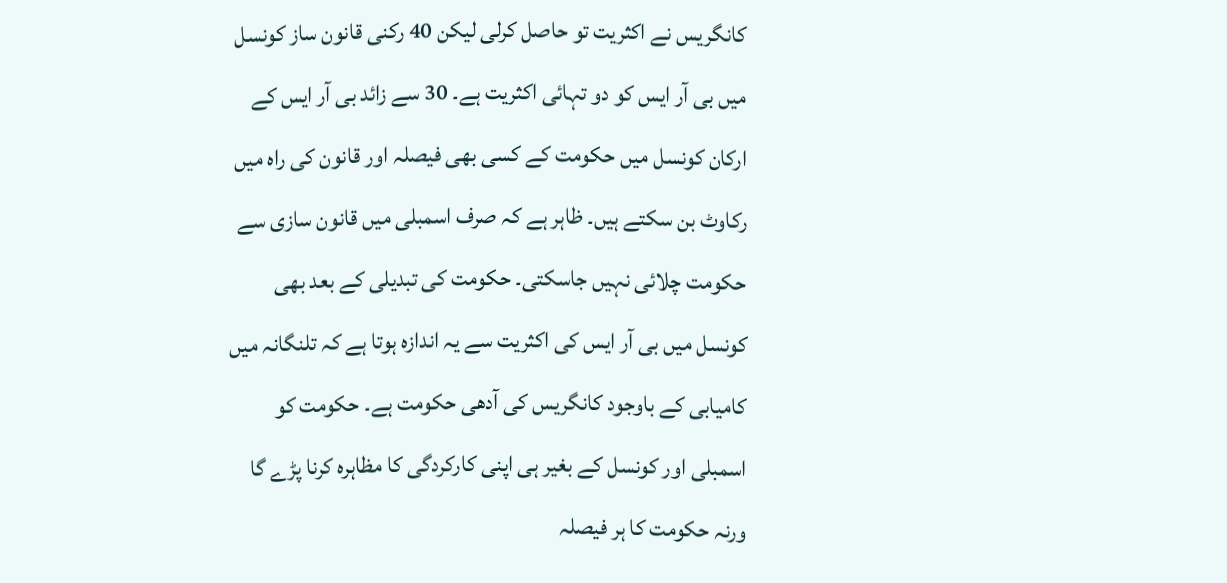کانگریس نے اکثریت تو حاصل کرلی لیکن 40 رکنی قانون ساز کونسل میں بی آر ایس کو دو تہائی اکثریت ہے۔ 30 سے زائد بی آر ایس کے ارکان کونسل میں حکومت کے کسی بھی فیصلہ اور قانون کی راہ میں رکاوٹ بن سکتے ہیں۔ ظاہر ہے کہ صرف اسمبلی میں قانون سازی سے حکومت چلائی نہیں جاسکتی۔ حکومت کی تبدیلی کے بعد بھی کونسل میں بی آر ایس کی اکثریت سے یہ اندازہ ہوتا ہے کہ تلنگانہ میں کامیابی کے باوجود کانگریس کی آدھی حکومت ہے۔ حکومت کو اسمبلی اور کونسل کے بغیر ہی اپنی کارکردگی کا مظاہرہ کرنا پڑے گا ورنہ حکومت کا ہر فیصلہ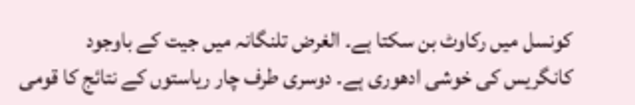کونسل میں رکاوٹ بن سکتا ہے۔ الغرض تلنگانہ میں جیت کے باوجود کانگریس کی خوشی ادھوری ہے۔ دوسری طرف چار ریاستوں کے نتائج کا قومی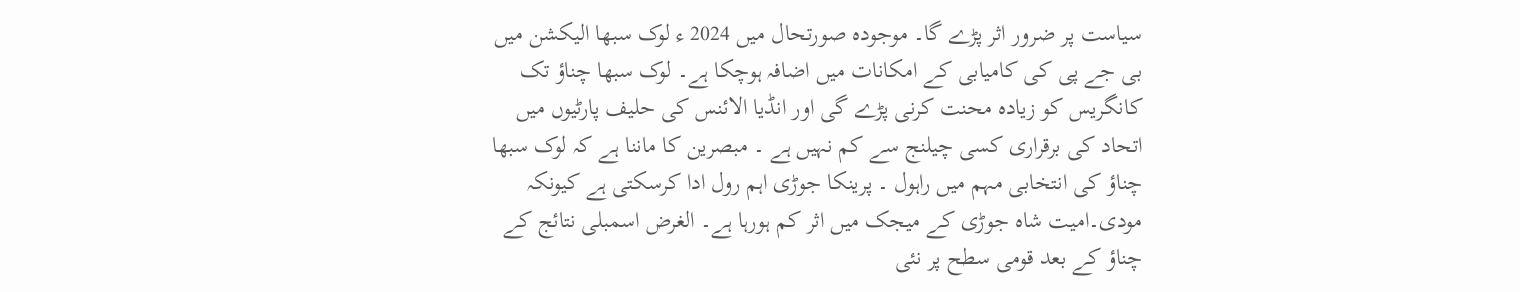سیاست پر ضرور اثر پڑے گا۔ موجودہ صورتحال میں 2024 ء لوک سبھا الیکشن میں بی جے پی کی کامیابی کے امکانات میں اضافہ ہوچکا ہے۔ لوک سبھا چناؤ تک کانگریس کو زیادہ محنت کرنی پڑے گی اور انڈیا الائنس کی حلیف پارٹیوں میں اتحاد کی برقراری کسی چیلنج سے کم نہیں ہے ۔ مبصرین کا ماننا ہے کہ لوک سبھا چناؤ کی انتخابی مہم میں راہول ۔ پرینکا جوڑی اہم رول ادا کرسکتی ہے کیونکہ مودی۔امیت شاہ جوڑی کے میجک میں اثر کم ہورہا ہے۔ الغرض اسمبلی نتائج کے چناؤ کے بعد قومی سطح پر نئی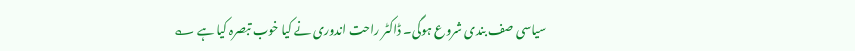سیاسی صف بندی شروع ہوگی۔ ڈاکٹر راحت اندوری نے کیا خوب تبصرہ کیا ہے ؎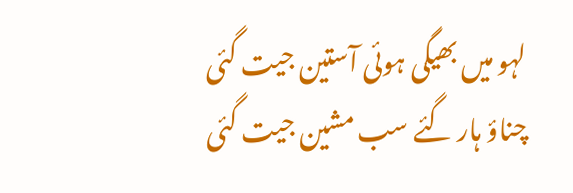لہو میں بھیگی ہوئی آستین جیت گئی
چناؤ ہار گئے سب مشین جیت گئی